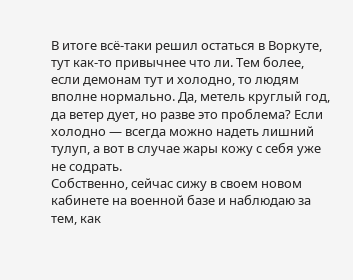В итоге всё-таки решил остаться в Воркуте, тут как-то привычнее что ли. Тем более, если демонам тут и холодно, то людям вполне нормально. Да, метель круглый год, да ветер дует, но разве это проблема? Если холодно — всегда можно надеть лишний тулуп, а вот в случае жары кожу с себя уже не содрать.
Собственно, сейчас сижу в своем новом кабинете на военной базе и наблюдаю за тем, как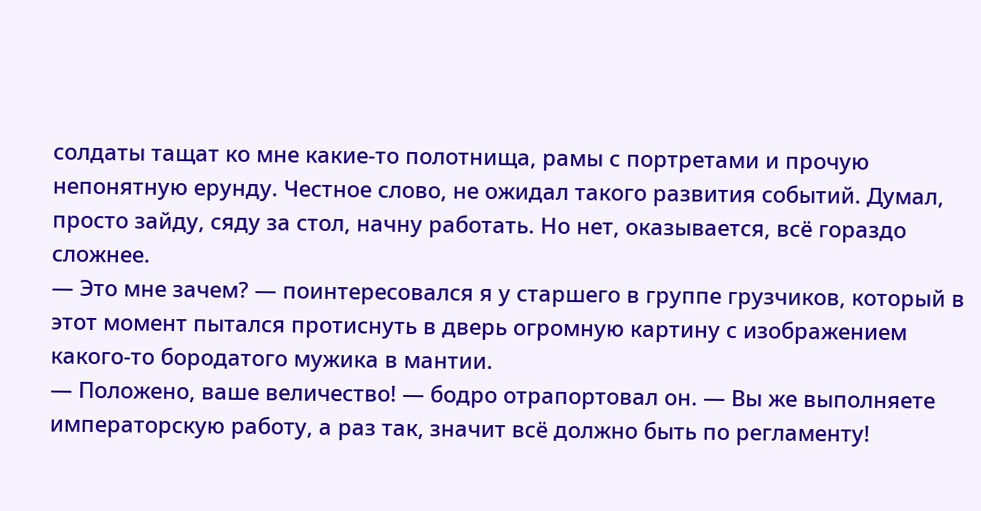солдаты тащат ко мне какие-то полотнища, рамы с портретами и прочую непонятную ерунду. Честное слово, не ожидал такого развития событий. Думал, просто зайду, сяду за стол, начну работать. Но нет, оказывается, всё гораздо сложнее.
— Это мне зачем? — поинтересовался я у старшего в группе грузчиков, который в этот момент пытался протиснуть в дверь огромную картину с изображением какого-то бородатого мужика в мантии.
— Положено, ваше величество! — бодро отрапортовал он. — Вы же выполняете императорскую работу, а раз так, значит всё должно быть по регламенту!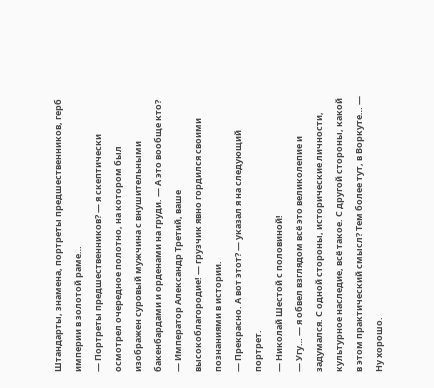Штандарты, знамена, портреты предшественников, герб империи в золотой раме…
— Портреты предшественников? — я скептически осмотрел очередное полотно, на котором был изображен суровый мужчина с внушительными бакенбардами и орденами на груди. — А это вообще кто?
— Император Александр Третий, ваше высокоблагородие! — грузчик явно гордился своими познаниями в истории.
— Прекрасно. А вот этот? — указал я на следующий портрет.
— Николай Шестой с половиной!
— Угу… — я обвел взглядом всё это великолепие и задумался. С одной стороны, исторические личности, культурное наследие, всё такое. С другой стороны, какой в этом практический смысл? Тем более тут, в Воркуте… — Ну хорошо.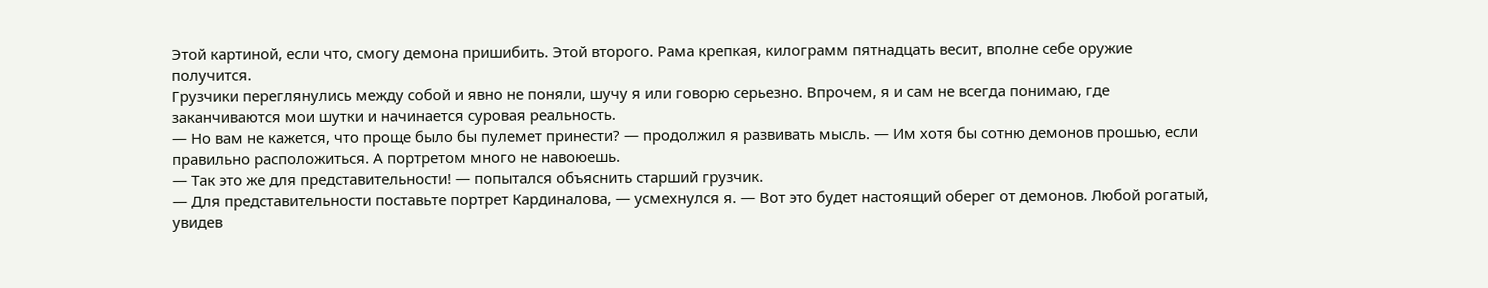Этой картиной, если что, смогу демона пришибить. Этой второго. Рама крепкая, килограмм пятнадцать весит, вполне себе оружие получится.
Грузчики переглянулись между собой и явно не поняли, шучу я или говорю серьезно. Впрочем, я и сам не всегда понимаю, где заканчиваются мои шутки и начинается суровая реальность.
— Но вам не кажется, что проще было бы пулемет принести? — продолжил я развивать мысль. — Им хотя бы сотню демонов прошью, если правильно расположиться. А портретом много не навоюешь.
— Так это же для представительности! — попытался объяснить старший грузчик.
— Для представительности поставьте портрет Кардиналова, — усмехнулся я. — Вот это будет настоящий оберег от демонов. Любой рогатый, увидев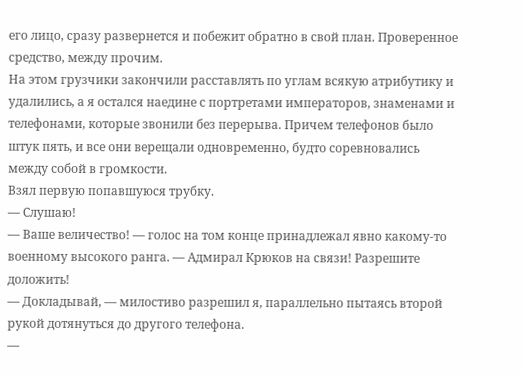его лицо, сразу развернется и побежит обратно в свой план. Проверенное средство, между прочим.
На этом грузчики закончили расставлять по углам всякую атрибутику и удалились, а я остался наедине с портретами императоров, знаменами и телефонами, которые звонили без перерыва. Причем телефонов было штук пять, и все они верещали одновременно, будто соревновались между собой в громкости.
Взял первую попавшуюся трубку.
— Слушаю!
— Ваше величество! — голос на том конце принадлежал явно какому-то военному высокого ранга. — Адмирал Крюков на связи! Разрешите доложить!
— Докладывай, — милостиво разрешил я, параллельно пытаясь второй рукой дотянуться до другого телефона.
—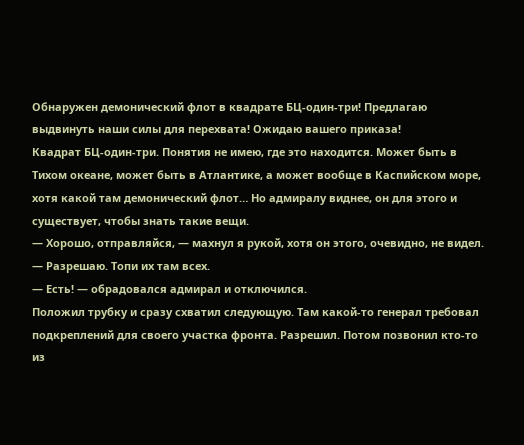Обнаружен демонический флот в квадрате БЦ-один-три! Предлагаю выдвинуть наши силы для перехвата! Ожидаю вашего приказа!
Квадрат БЦ-один-три. Понятия не имею, где это находится. Может быть в Тихом океане, может быть в Атлантике, а может вообще в Каспийском море, хотя какой там демонический флот… Но адмиралу виднее, он для этого и существует, чтобы знать такие вещи.
— Хорошо, отправляйся, — махнул я рукой, хотя он этого, очевидно, не видел. — Разрешаю. Топи их там всех.
— Есть! — обрадовался адмирал и отключился.
Положил трубку и сразу схватил следующую. Там какой-то генерал требовал подкреплений для своего участка фронта. Разрешил. Потом позвонил кто-то из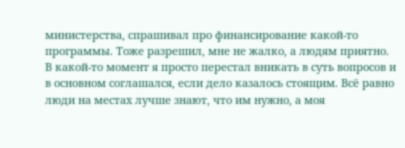министерства, спрашивал про финансирование какой-то программы. Тоже разрешил, мне не жалко, а людям приятно.
В какой-то момент я просто перестал вникать в суть вопросов и в основном соглашался, если дело казалось стоящим. Всё равно люди на местах лучше знают, что им нужно, а моя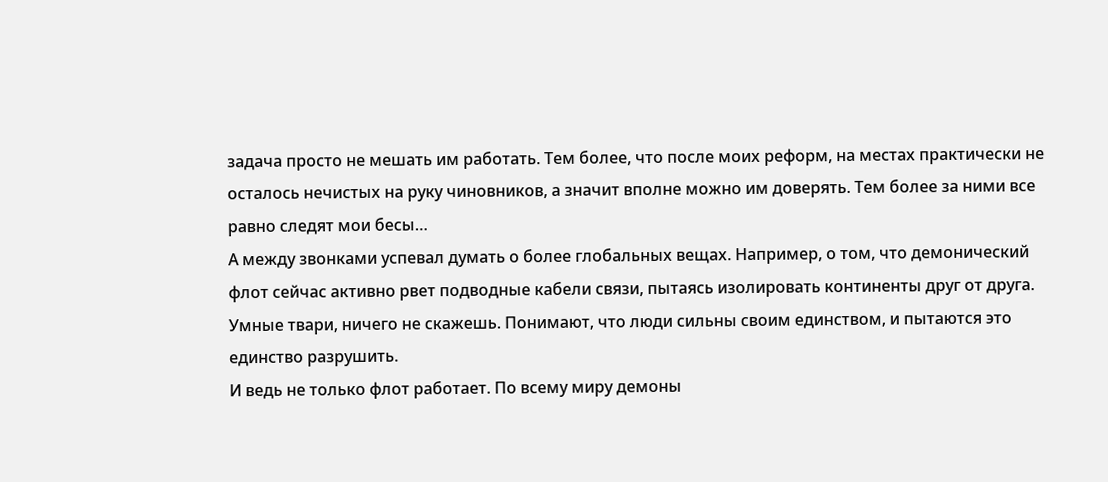задача просто не мешать им работать. Тем более, что после моих реформ, на местах практически не осталось нечистых на руку чиновников, а значит вполне можно им доверять. Тем более за ними все равно следят мои бесы…
А между звонками успевал думать о более глобальных вещах. Например, о том, что демонический флот сейчас активно рвет подводные кабели связи, пытаясь изолировать континенты друг от друга. Умные твари, ничего не скажешь. Понимают, что люди сильны своим единством, и пытаются это единство разрушить.
И ведь не только флот работает. По всему миру демоны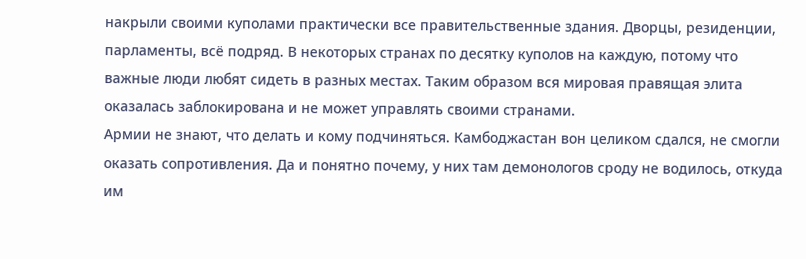накрыли своими куполами практически все правительственные здания. Дворцы, резиденции, парламенты, всё подряд. В некоторых странах по десятку куполов на каждую, потому что важные люди любят сидеть в разных местах. Таким образом вся мировая правящая элита оказалась заблокирована и не может управлять своими странами.
Армии не знают, что делать и кому подчиняться. Камбоджастан вон целиком сдался, не смогли оказать сопротивления. Да и понятно почему, у них там демонологов сроду не водилось, откуда им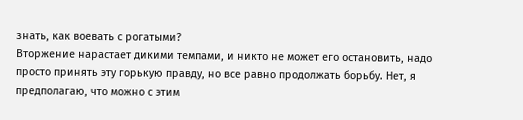знать, как воевать с рогатыми?
Вторжение нарастает дикими темпами, и никто не может его остановить, надо просто принять эту горькую правду, но все равно продолжать борьбу. Нет, я предполагаю, что можно с этим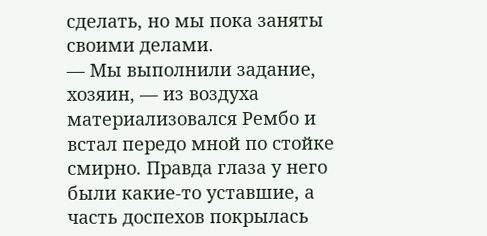сделать, но мы пока заняты своими делами.
— Мы выполнили задание, хозяин, — из воздуха материализовался Рембо и встал передо мной по стойке смирно. Правда глаза у него были какие-то уставшие, а часть доспехов покрылась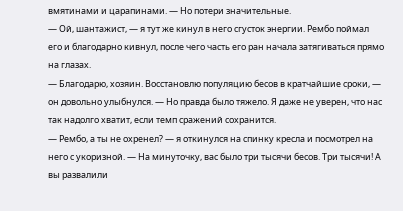вмятинами и царапинами. — Но потери значительные.
— Ой, шантажист, — я тут же кинул в него сгусток энергии. Рембо поймал его и благодарно кивнул, после чего часть его ран начала затягиваться прямо на глазах.
— Благодарю, хозяин. Восстановлю популяцию бесов в кратчайшие сроки, — он довольно улыбнулся. — Но правда было тяжело. Я даже не уверен, что нас так надолго хватит, если темп сражений сохранится.
— Рембо, а ты не охренел? — я откинулся на спинку кресла и посмотрел на него с укоризной. — На минуточку, вас было три тысячи бесов. Три тысячи! А вы развалили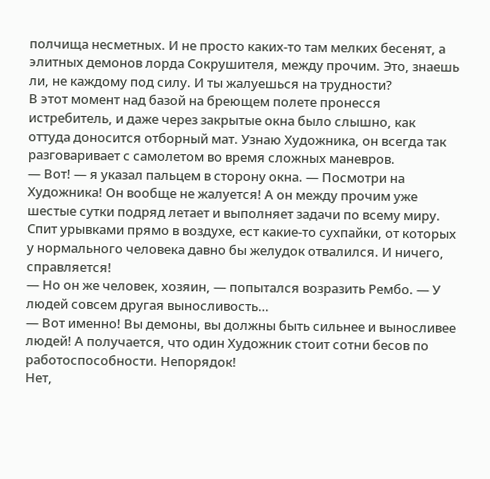полчища несметных. И не просто каких-то там мелких бесенят, а элитных демонов лорда Сокрушителя, между прочим. Это, знаешь ли, не каждому под силу. И ты жалуешься на трудности?
В этот момент над базой на бреющем полете пронесся истребитель, и даже через закрытые окна было слышно, как оттуда доносится отборный мат. Узнаю Художника, он всегда так разговаривает с самолетом во время сложных маневров.
— Вот! — я указал пальцем в сторону окна. — Посмотри на Художника! Он вообще не жалуется! А он между прочим уже шестые сутки подряд летает и выполняет задачи по всему миру. Спит урывками прямо в воздухе, ест какие-то сухпайки, от которых у нормального человека давно бы желудок отвалился. И ничего, справляется!
— Но он же человек, хозяин, — попытался возразить Рембо. — У людей совсем другая выносливость…
— Вот именно! Вы демоны, вы должны быть сильнее и выносливее людей! А получается, что один Художник стоит сотни бесов по работоспособности. Непорядок!
Нет,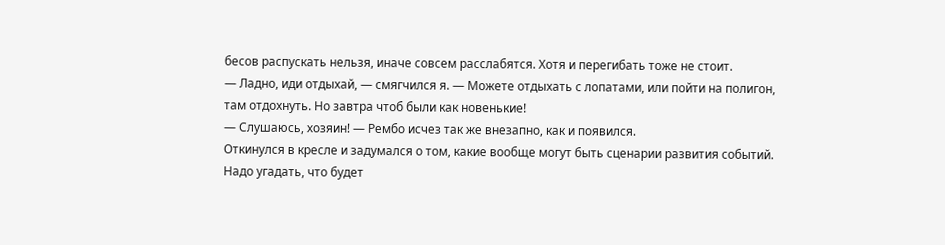бесов распускать нельзя, иначе совсем расслабятся. Хотя и перегибать тоже не стоит.
— Ладно, иди отдыхай, — смягчился я. — Можете отдыхать с лопатами, или пойти на полигон, там отдохнуть. Но завтра чтоб были как новенькие!
— Слушаюсь, хозяин! — Рембо исчез так же внезапно, как и появился.
Откинулся в кресле и задумался о том, какие вообще могут быть сценарии развития событий. Надо угадать, что будет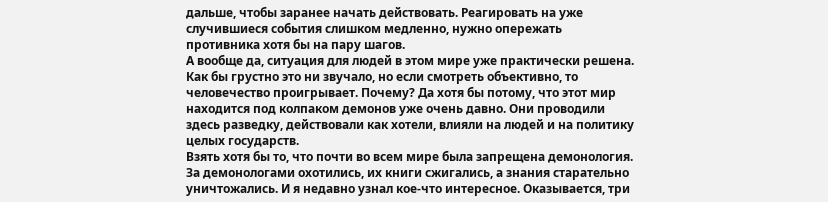дальше, чтобы заранее начать действовать. Реагировать на уже случившиеся события слишком медленно, нужно опережать противника хотя бы на пару шагов.
А вообще да, ситуация для людей в этом мире уже практически решена. Как бы грустно это ни звучало, но если смотреть объективно, то человечество проигрывает. Почему? Да хотя бы потому, что этот мир находится под колпаком демонов уже очень давно. Они проводили здесь разведку, действовали как хотели, влияли на людей и на политику целых государств.
Взять хотя бы то, что почти во всем мире была запрещена демонология. За демонологами охотились, их книги сжигались, а знания старательно уничтожались. И я недавно узнал кое-что интересное. Оказывается, три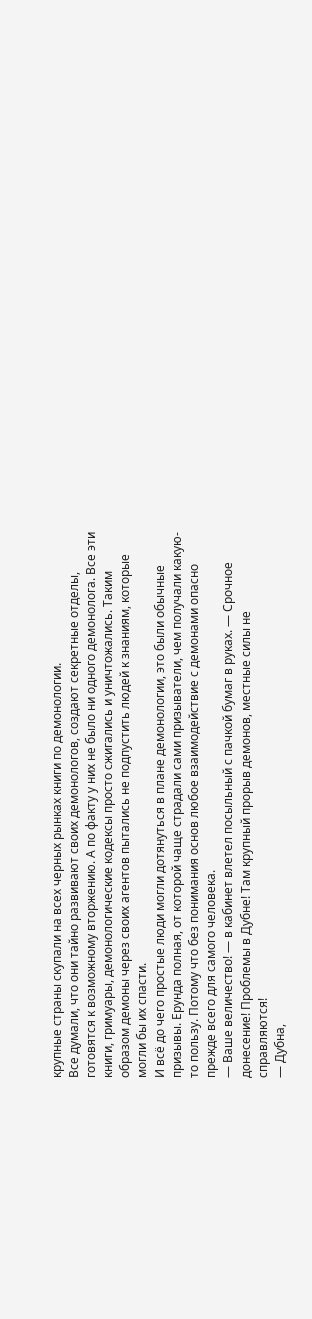крупные страны скупали на всех черных рынках книги по демонологии.
Все думали, что они тайно развивают своих демонологов, создают секретные отделы, готовятся к возможному вторжению. А по факту у них не было ни одного демонолога. Все эти книги, гримуары, демонологические кодексы просто сжигались и уничтожались. Таким образом демоны через своих агентов пытались не подпустить людей к знаниям, которые могли бы их спасти.
И всё до чего простые люди могли дотянуться в плане демонологии, это были обычные призывы. Ерунда полная, от которой чаще страдали сами призыватели, чем получали какую-то пользу. Потому что без понимания основ любое взаимодействие с демонами опасно прежде всего для самого человека.
— Ваше величество! — в кабинет влетел посыльный с пачкой бумаг в руках. — Срочное донесение! Проблемы в Дубне! Там крупный прорыв демонов, местные силы не справляются!
— Дубна,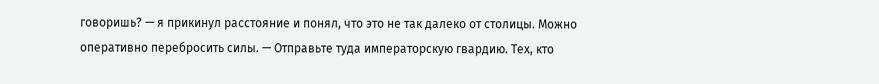говоришь? — я прикинул расстояние и понял, что это не так далеко от столицы. Можно оперативно перебросить силы. — Отправьте туда императорскую гвардию. Тех, кто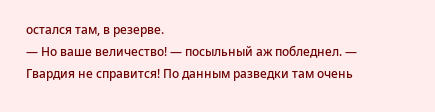остался там, в резерве.
— Но ваше величество! — посыльный аж побледнел. — Гвардия не справится! По данным разведки там очень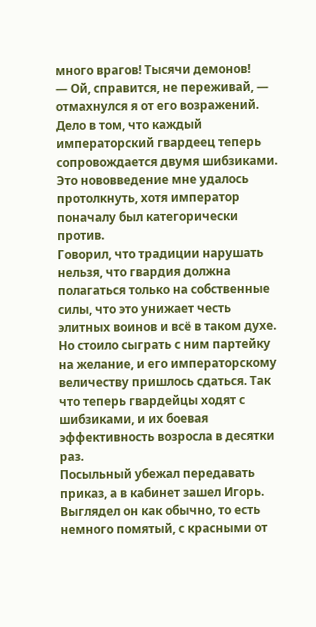много врагов! Тысячи демонов!
— Ой, справится, не переживай, — отмахнулся я от его возражений.
Дело в том, что каждый императорский гвардеец теперь сопровождается двумя шибзиками. Это нововведение мне удалось протолкнуть, хотя император поначалу был категорически против.
Говорил, что традиции нарушать нельзя, что гвардия должна полагаться только на собственные силы, что это унижает честь элитных воинов и всё в таком духе. Но стоило сыграть с ним партейку на желание, и его императорскому величеству пришлось сдаться. Так что теперь гвардейцы ходят с шибзиками, и их боевая эффективность возросла в десятки раз.
Посыльный убежал передавать приказ, а в кабинет зашел Игорь. Выглядел он как обычно, то есть немного помятый, с красными от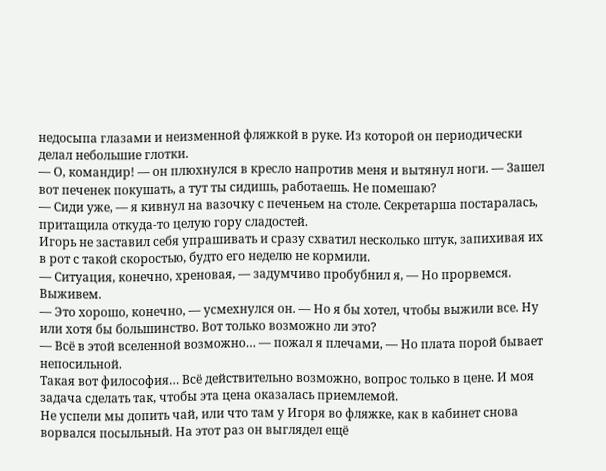недосыпа глазами и неизменной фляжкой в руке. Из которой он периодически делал небольшие глотки.
— О, командир! — он плюхнулся в кресло напротив меня и вытянул ноги. — Зашел вот печенек покушать, а тут ты сидишь, работаешь. Не помешаю?
— Сиди уже, — я кивнул на вазочку с печеньем на столе. Секретарша постаралась, притащила откуда-то целую гору сладостей.
Игорь не заставил себя упрашивать и сразу схватил несколько штук, запихивая их в рот с такой скоростью, будто его неделю не кормили.
— Ситуация, конечно, хреновая, — задумчиво пробубнил я, — Но прорвемся. Выживем.
— Это хорошо, конечно, — усмехнулся он. — Но я бы хотел, чтобы выжили все. Ну или хотя бы большинство. Вот только возможно ли это?
— Всё в этой вселенной возможно… — пожал я плечами, — Но плата порой бывает непосильной.
Такая вот философия… Всё действительно возможно, вопрос только в цене. И моя задача сделать так, чтобы эта цена оказалась приемлемой.
Не успели мы допить чай, или что там у Игоря во фляжке, как в кабинет снова ворвался посыльный. На этот раз он выглядел ещё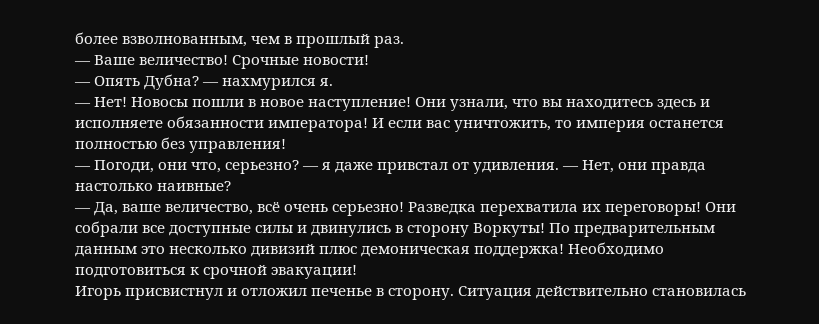более взволнованным, чем в прошлый раз.
— Ваше величество! Срочные новости!
— Опять Дубна? — нахмурился я.
— Нет! Новосы пошли в новое наступление! Они узнали, что вы находитесь здесь и исполняете обязанности императора! И если вас уничтожить, то империя останется полностью без управления!
— Погоди, они что, серьезно? — я даже привстал от удивления. — Нет, они правда настолько наивные?
— Да, ваше величество, всё очень серьезно! Разведка перехватила их переговоры! Они собрали все доступные силы и двинулись в сторону Воркуты! По предварительным данным это несколько дивизий плюс демоническая поддержка! Необходимо подготовиться к срочной эвакуации!
Игорь присвистнул и отложил печенье в сторону. Ситуация действительно становилась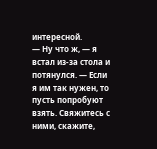интересной.
— Ну что ж, — я встал из-за стола и потянулся. — Если я им так нужен, то пусть попробуют взять. Свяжитесь с ними, скажите,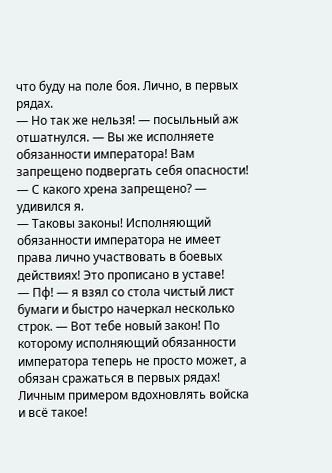что буду на поле боя. Лично, в первых рядах.
— Но так же нельзя! — посыльный аж отшатнулся. — Вы же исполняете обязанности императора! Вам запрещено подвергать себя опасности!
— С какого хрена запрещено? — удивился я.
— Таковы законы! Исполняющий обязанности императора не имеет права лично участвовать в боевых действиях! Это прописано в уставе!
— Пф! — я взял со стола чистый лист бумаги и быстро начеркал несколько строк. — Вот тебе новый закон! По которому исполняющий обязанности императора теперь не просто может, а обязан сражаться в первых рядах! Личным примером вдохновлять войска и всё такое!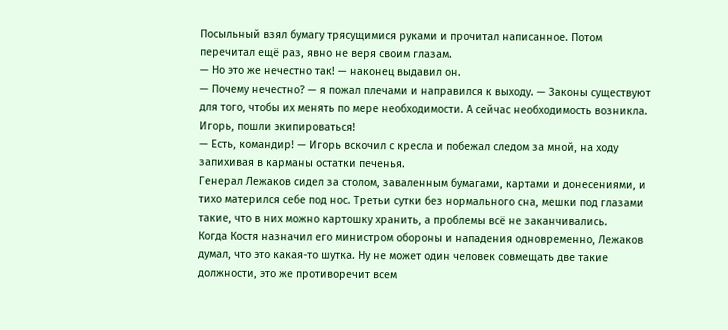Посыльный взял бумагу трясущимися руками и прочитал написанное. Потом перечитал ещё раз, явно не веря своим глазам.
— Но это же нечестно так! — наконец выдавил он.
— Почему нечестно? — я пожал плечами и направился к выходу. — Законы существуют для того, чтобы их менять по мере необходимости. А сейчас необходимость возникла. Игорь, пошли экипироваться!
— Есть, командир! — Игорь вскочил с кресла и побежал следом за мной, на ходу запихивая в карманы остатки печенья.
Генерал Лежаков сидел за столом, заваленным бумагами, картами и донесениями, и тихо матерился себе под нос. Третьи сутки без нормального сна, мешки под глазами такие, что в них можно картошку хранить, а проблемы всё не заканчивались.
Когда Костя назначил его министром обороны и нападения одновременно, Лежаков думал, что это какая-то шутка. Ну не может один человек совмещать две такие должности, это же противоречит всем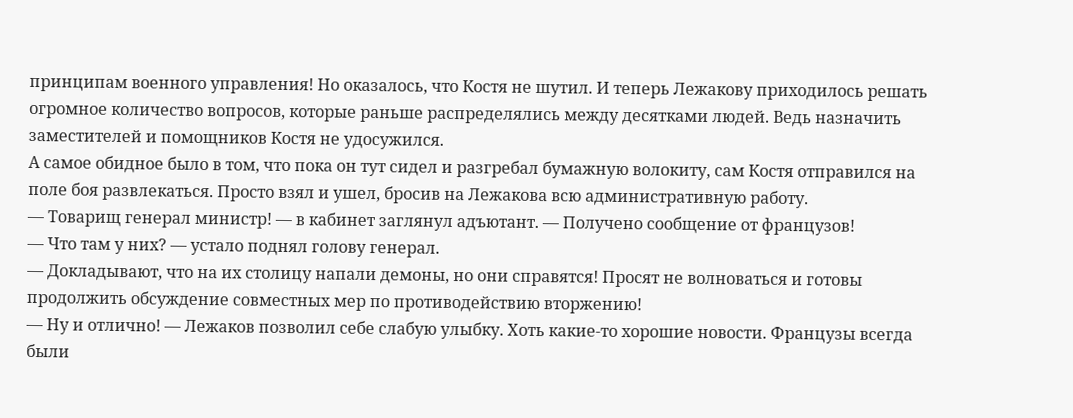принципам военного управления! Но оказалось, что Костя не шутил. И теперь Лежакову приходилось решать огромное количество вопросов, которые раньше распределялись между десятками людей. Ведь назначить заместителей и помощников Костя не удосужился.
А самое обидное было в том, что пока он тут сидел и разгребал бумажную волокиту, сам Костя отправился на поле боя развлекаться. Просто взял и ушел, бросив на Лежакова всю административную работу.
— Товарищ генерал министр! — в кабинет заглянул адъютант. — Получено сообщение от французов!
— Что там у них? — устало поднял голову генерал.
— Докладывают, что на их столицу напали демоны, но они справятся! Просят не волноваться и готовы продолжить обсуждение совместных мер по противодействию вторжению!
— Ну и отлично! — Лежаков позволил себе слабую улыбку. Хоть какие-то хорошие новости. Французы всегда были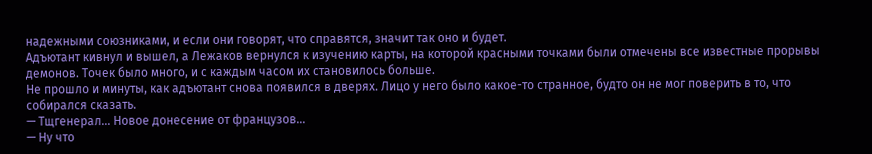надежными союзниками, и если они говорят, что справятся, значит так оно и будет.
Адъютант кивнул и вышел, а Лежаков вернулся к изучению карты, на которой красными точками были отмечены все известные прорывы демонов. Точек было много, и с каждым часом их становилось больше.
Не прошло и минуты, как адъютант снова появился в дверях. Лицо у него было какое-то странное, будто он не мог поверить в то, что собирался сказать.
— Тщгенерал… Новое донесение от французов…
— Ну что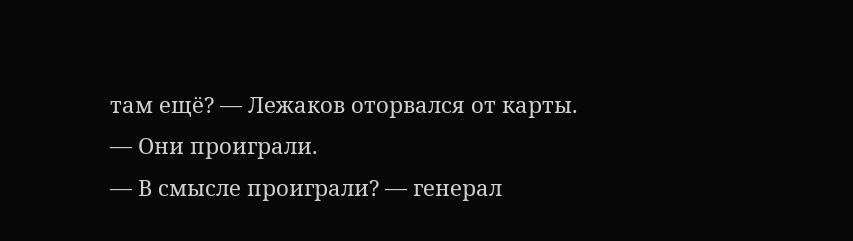там ещё? — Лежаков оторвался от карты.
— Они проиграли.
— В смысле проиграли? — генерал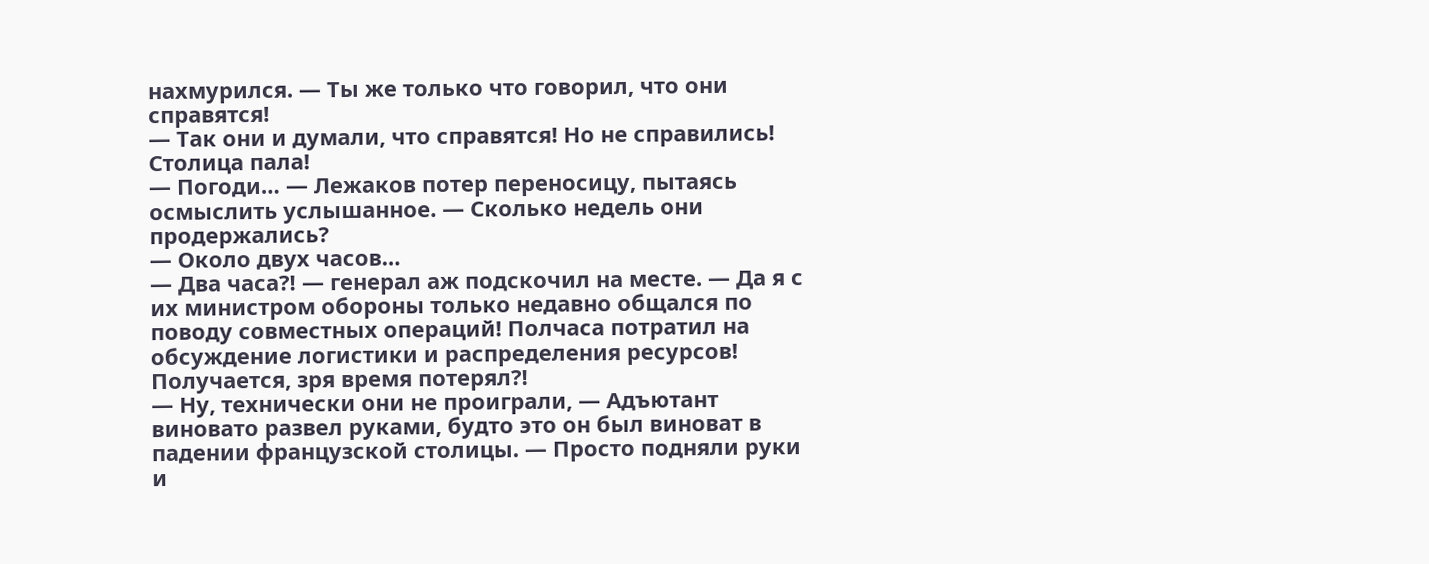нахмурился. — Ты же только что говорил, что они справятся!
— Так они и думали, что справятся! Но не справились! Столица пала!
— Погоди… — Лежаков потер переносицу, пытаясь осмыслить услышанное. — Сколько недель они продержались?
— Около двух часов…
— Два часа⁈ — генерал аж подскочил на месте. — Да я с их министром обороны только недавно общался по поводу совместных операций! Полчаса потратил на обсуждение логистики и распределения ресурсов! Получается, зря время потерял⁈
— Ну, технически они не проиграли, — Адъютант виновато развел руками, будто это он был виноват в падении французской столицы. — Просто подняли руки и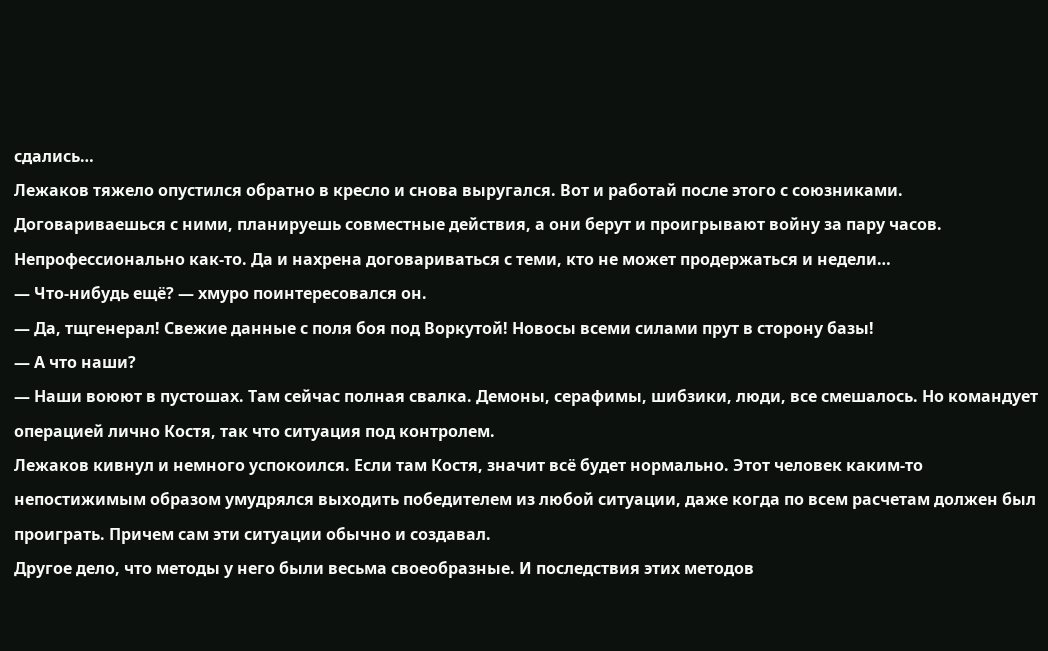сдались…
Лежаков тяжело опустился обратно в кресло и снова выругался. Вот и работай после этого с союзниками. Договариваешься с ними, планируешь совместные действия, а они берут и проигрывают войну за пару часов. Непрофессионально как-то. Да и нахрена договариваться с теми, кто не может продержаться и недели…
— Что-нибудь ещё? — хмуро поинтересовался он.
— Да, тщгенерал! Свежие данные с поля боя под Воркутой! Новосы всеми силами прут в сторону базы!
— А что наши?
— Наши воюют в пустошах. Там сейчас полная свалка. Демоны, серафимы, шибзики, люди, все смешалось. Но командует операцией лично Костя, так что ситуация под контролем.
Лежаков кивнул и немного успокоился. Если там Костя, значит всё будет нормально. Этот человек каким-то непостижимым образом умудрялся выходить победителем из любой ситуации, даже когда по всем расчетам должен был проиграть. Причем сам эти ситуации обычно и создавал.
Другое дело, что методы у него были весьма своеобразные. И последствия этих методов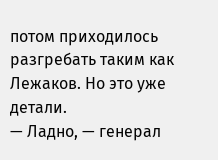потом приходилось разгребать таким как Лежаков. Но это уже детали.
— Ладно, — генерал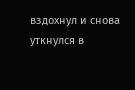вздохнул и снова уткнулся в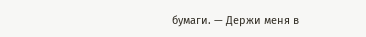бумаги. — Держи меня в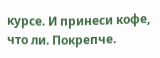курсе. И принеси кофе, что ли. Покрепче.